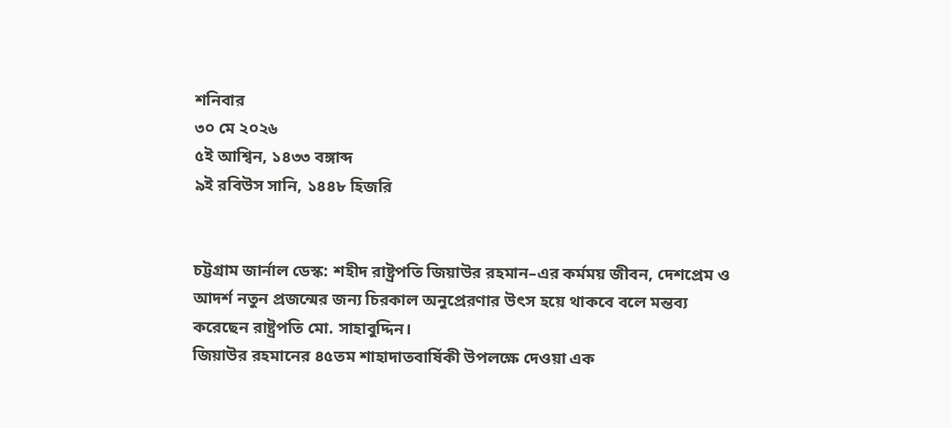শনিবার
৩০ মে ২০২৬
৫ই আশ্বিন, ১৪৩৩ বঙ্গাব্দ
৯ই রবিউস সানি, ১৪৪৮ হিজরি


চট্টগ্রাম জার্নাল ডেস্ক: শহীদ রাষ্ট্রপতি জিয়াউর রহমান–এর কর্মময় জীবন, দেশপ্রেম ও আদর্শ নতুন প্রজন্মের জন্য চিরকাল অনুপ্রেরণার উৎস হয়ে থাকবে বলে মন্তব্য করেছেন রাষ্ট্রপতি মো. সাহাবুদ্দিন।
জিয়াউর রহমানের ৪৫তম শাহাদাতবার্ষিকী উপলক্ষে দেওয়া এক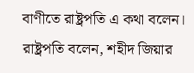বাণীতে রাষ্ট্রপতি এ কথা বলেন।
রাষ্ট্রপতি বলেন, শহীদ জিয়ার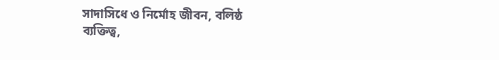সাদাসিধে ও নির্মোহ জীবন, বলিষ্ঠ ব্যক্তিত্ব,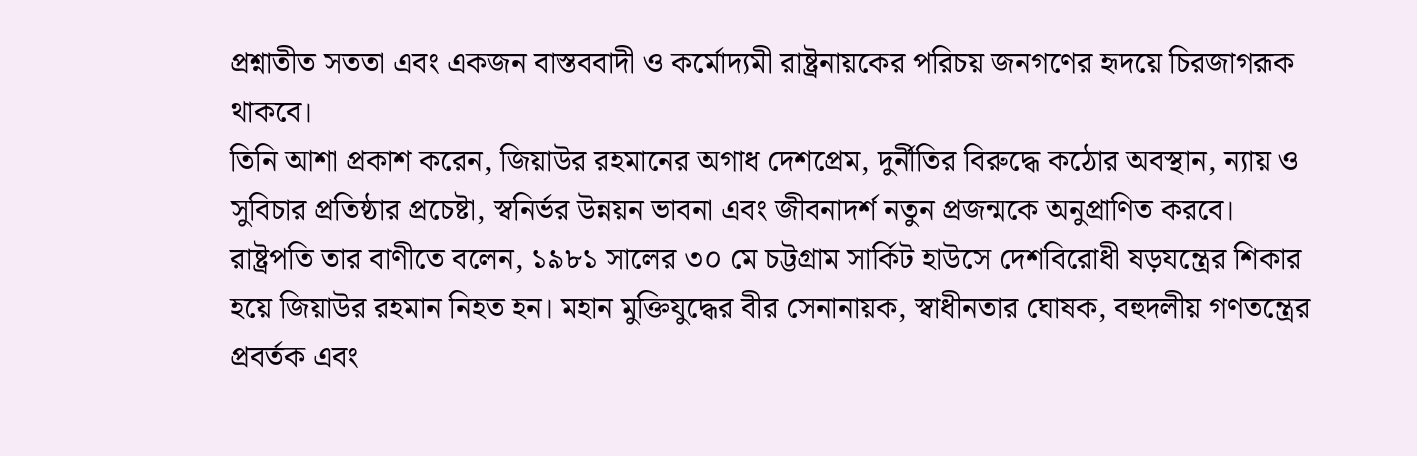প্রশ্নাতীত সততা এবং একজন বাস্তববাদী ও কর্মোদ্যমী রাষ্ট্রনায়কের পরিচয় জনগণের হৃদয়ে চিরজাগরূক থাকবে।
তিনি আশা প্রকাশ করেন, জিয়াউর রহমানের অগাধ দেশপ্রেম, দুর্নীতির বিরুদ্ধে কঠোর অবস্থান, ন্যায় ও সুবিচার প্রতিষ্ঠার প্রচেষ্টা, স্বনির্ভর উন্নয়ন ভাবনা এবং জীবনাদর্শ নতুন প্রজন্মকে অনুপ্রাণিত করবে।
রাষ্ট্রপতি তার বাণীতে বলেন, ১৯৮১ সালের ৩০ মে চট্টগ্রাম সার্কিট হাউসে দেশবিরোধী ষড়যন্ত্রের শিকার হয়ে জিয়াউর রহমান নিহত হন। মহান মুক্তিযুদ্ধের বীর সেনানায়ক, স্বাধীনতার ঘোষক, বহুদলীয় গণতন্ত্রের প্রবর্তক এবং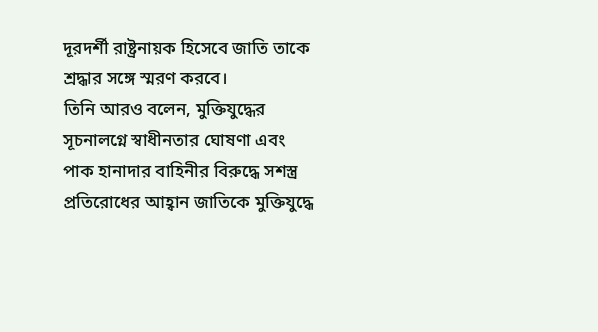দূরদর্শী রাষ্ট্রনায়ক হিসেবে জাতি তাকে শ্রদ্ধার সঙ্গে স্মরণ করবে।
তিনি আরও বলেন, মুক্তিযুদ্ধের সূচনালগ্নে স্বাধীনতার ঘোষণা এবং পাক হানাদার বাহিনীর বিরুদ্ধে সশস্ত্র প্রতিরোধের আহ্বান জাতিকে মুক্তিযুদ্ধে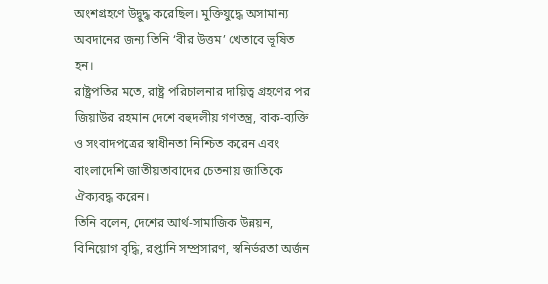অংশগ্রহণে উদ্বুদ্ধ করেছিল। মুক্তিযুদ্ধে অসামান্য অবদানের জন্য তিনি ‘বীর উত্তম’ খেতাবে ভূষিত হন।
রাষ্ট্রপতির মতে, রাষ্ট্র পরিচালনার দায়িত্ব গ্রহণের পর জিয়াউর রহমান দেশে বহুদলীয় গণতন্ত্র, বাক-ব্যক্তি ও সংবাদপত্রের স্বাধীনতা নিশ্চিত করেন এবং বাংলাদেশি জাতীয়তাবাদের চেতনায় জাতিকে ঐক্যবদ্ধ করেন।
তিনি বলেন, দেশের আর্থ-সামাজিক উন্নয়ন, বিনিয়োগ বৃদ্ধি, রপ্তানি সম্প্রসারণ, স্বনির্ভরতা অর্জন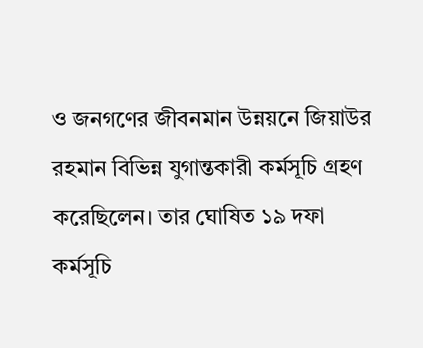ও জনগণের জীবনমান উন্নয়নে জিয়াউর রহমান বিভিন্ন যুগান্তকারী কর্মসূচি গ্রহণ করেছিলেন। তার ঘোষিত ১৯ দফা কর্মসূচি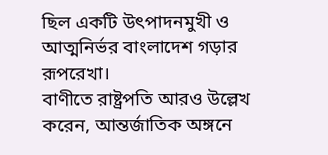ছিল একটি উৎপাদনমুখী ও আত্মনির্ভর বাংলাদেশ গড়ার রূপরেখা।
বাণীতে রাষ্ট্রপতি আরও উল্লেখ করেন, আন্তর্জাতিক অঙ্গনে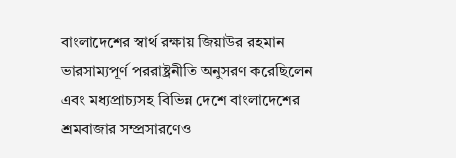বাংলাদেশের স্বার্থ রক্ষায় জিয়াউর রহমান ভারসাম্যপূর্ণ পররাষ্ট্রনীতি অনুসরণ করেছিলেন এবং মধ্যপ্রাচ্যসহ বিভিন্ন দেশে বাংলাদেশের শ্রমবাজার সম্প্রসারণেও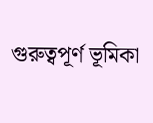গুরুত্বপূর্ণ ভূমিকা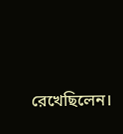রেখেছিলেন।